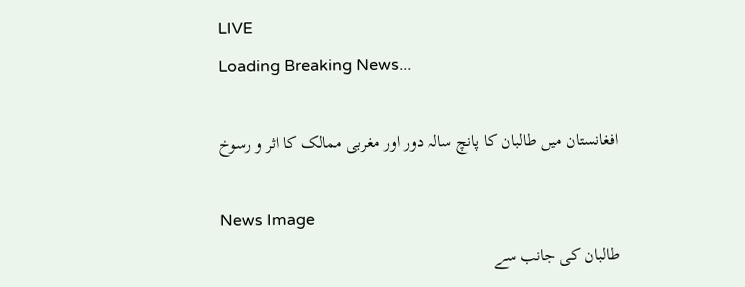LIVE
Loading Breaking News...

افغانستان میں طالبان کا پانچ سالہ دور اور مغربی ممالک کا اثر و رسوخ

News Image
طالبان کی جانب سے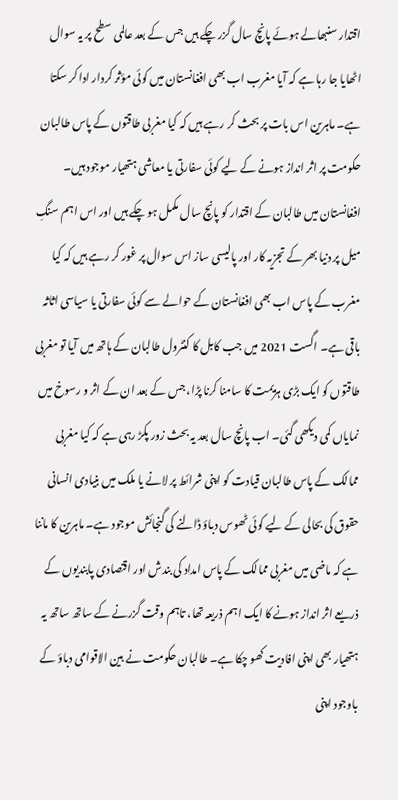اقتدار سنبھالے ہوئے پانچ سال گزر چکے ہیں جس کے بعد عالمی سطح پر یہ سوال اٹھایا جا رہا ہے کہ آیا مغرب اب بھی افغانستان میں کوئی مؤثر کردار ادا کر سکتا ہے۔ ماہرین اس بات پر بحث کر رہے ہیں کہ کیا مغربی طاقتوں کے پاس طالبان حکومت پر اثر انداز ہونے کے لیے کوئی سفارتی یا معاشی ہتھیار موجود ہیں۔
افغانستان میں طالبان کے اقتدار کو پانچ سال مکمل ہو چکے ہیں اور اس اہم سنگِ میل پر دنیا بھر کے تجزیہ کار اور پالیسی ساز اس سوال پر غور کر رہے ہیں کہ کیا مغرب کے پاس اب بھی افغانستان کے حوالے سے کوئی سفارتی یا سیاسی اثاثہ باقی ہے۔ اگست 2021 میں جب کابل کا کنٹرول طالبان کے ہاتھ میں آیا تو مغربی طاقتوں کو ایک بڑی ہزیمت کا سامنا کرنا پڑا، جس کے بعد ان کے اثر و رسوخ میں نمایاں کمی دیکھی گئی۔ اب پانچ سال بعد یہ بحث زور پکڑ رہی ہے کہ کیا مغربی ممالک کے پاس طالبان قیادت کو اپنی شرائط پر لانے یا ملک میں بنیادی انسانی حقوق کی بحالی کے لیے کوئی ٹھوس دباؤ ڈالنے کی گنجائش موجود ہے۔ ماہرین کا ماننا ہے کہ ماضی میں مغربی ممالک کے پاس امداد کی بندش اور اقتصادی پابندیوں کے ذریعے اثر انداز ہونے کا ایک اہم ذریعہ تھا، تاہم وقت گزرنے کے ساتھ ساتھ یہ ہتھیار بھی اپنی افادیت کھو چکا ہے۔ طالبان حکومت نے بین الاقوامی دباؤ کے باوجود اپنی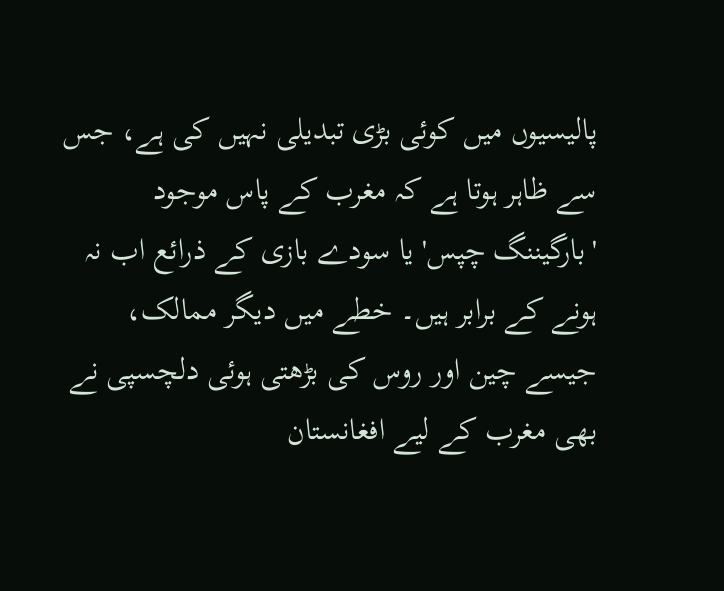پالیسیوں میں کوئی بڑی تبدیلی نہیں کی ہے، جس سے ظاہر ہوتا ہے کہ مغرب کے پاس موجود 'بارگیننگ چپس' یا سودے بازی کے ذرائع اب نہ ہونے کے برابر ہیں۔ خطے میں دیگر ممالک، جیسے چین اور روس کی بڑھتی ہوئی دلچسپی نے بھی مغرب کے لیے افغانستان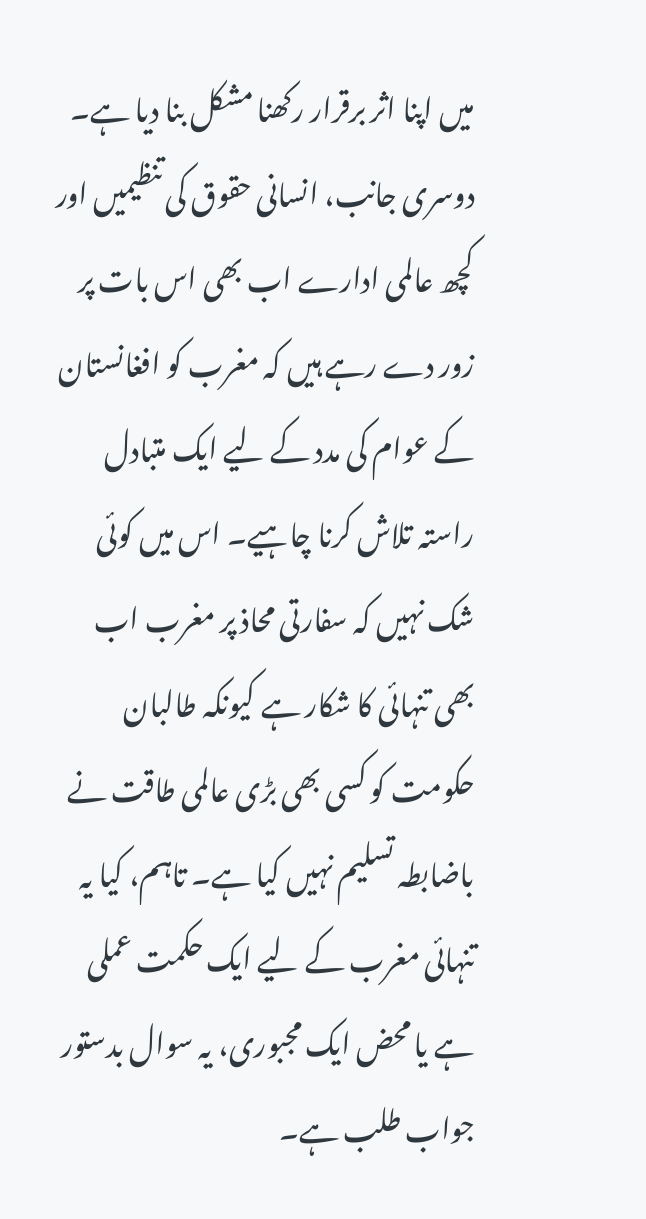میں اپنا اثر برقرار رکھنا مشکل بنا دیا ہے۔ دوسری جانب، انسانی حقوق کی تنظیمیں اور کچھ عالمی ادارے اب بھی اس بات پر زور دے رہے ہیں کہ مغرب کو افغانستان کے عوام کی مدد کے لیے ایک متبادل راستہ تلاش کرنا چاہیے۔ اس میں کوئی شک نہیں کہ سفارتی محاذ پر مغرب اب بھی تنہائی کا شکار ہے کیونکہ طالبان حکومت کو کسی بھی بڑی عالمی طاقت نے باضابطہ تسلیم نہیں کیا ہے۔ تاہم، کیا یہ تنہائی مغرب کے لیے ایک حکمت عملی ہے یا محض ایک مجبوری، یہ سوال بدستور جواب طلب ہے۔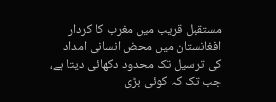مستقبل قریب میں مغرب کا کردار افغانستان میں محض انسانی امداد کی ترسیل تک محدود دکھائی دیتا ہے، جب تک کہ کوئی بڑی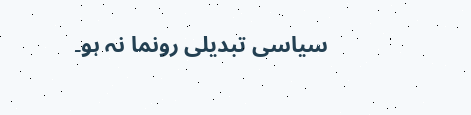سیاسی تبدیلی رونما نہ ہو۔